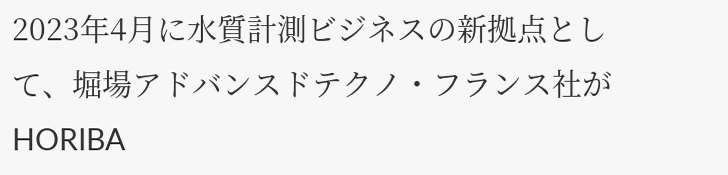2023年4月に水質計測ビジネスの新拠点として、堀場アドバンスドテクノ・フランス社がHORIBA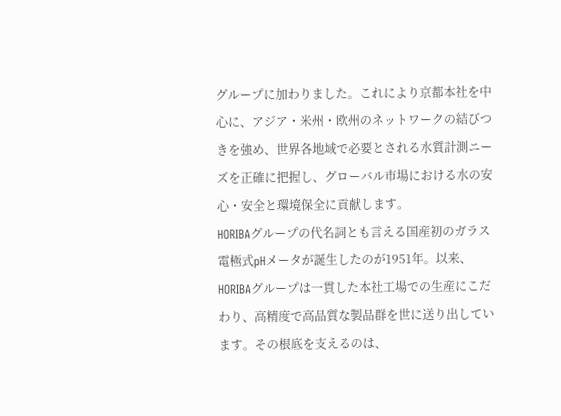グループに加わりました。これにより京都本社を中心に、アジア・米州・欧州のネットワークの結びつきを強め、世界各地域で必要とされる水質計測ニーズを正確に把握し、グローバル市場における水の安心・安全と環境保全に貢献します。
HORIBAグループの代名詞とも言える国産初のガラス電極式pHメータが誕生したのが1951年。以来、HORIBAグループは一貫した本社工場での生産にこだわり、高精度で高品質な製品群を世に送り出しています。その根底を支えるのは、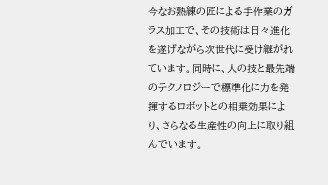今なお熟練の匠による手作業のガラス加工で、その技術は日々進化を遂げながら次世代に受け継がれています。同時に、人の技と最先端のテクノロジーで標準化に力を発揮するロボットとの相乗効果により、さらなる生産性の向上に取り組んでいます。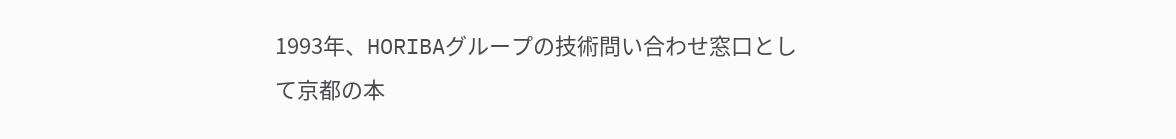1993年、HORIBAグループの技術問い合わせ窓口として京都の本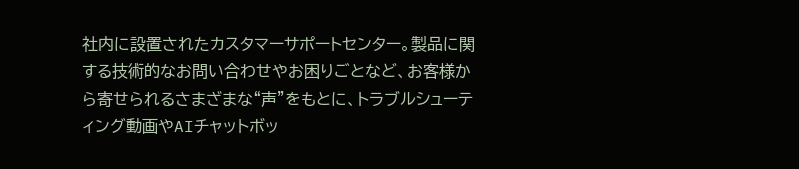社内に設置されたカスタマーサポートセンター。製品に関する技術的なお問い合わせやお困りごとなど、お客様から寄せられるさまざまな“声”をもとに、トラブルシューティング動画やAIチャットボッ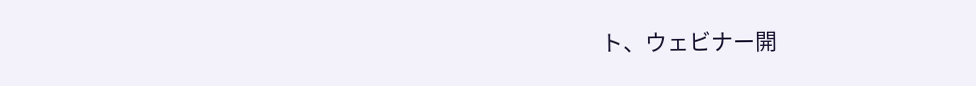ト、ウェビナー開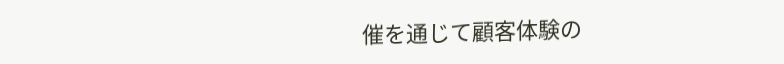催を通じて顧客体験の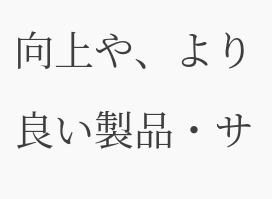向上や、より良い製品・サ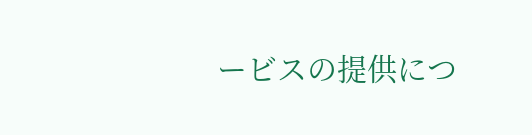ービスの提供につ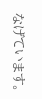なげています。